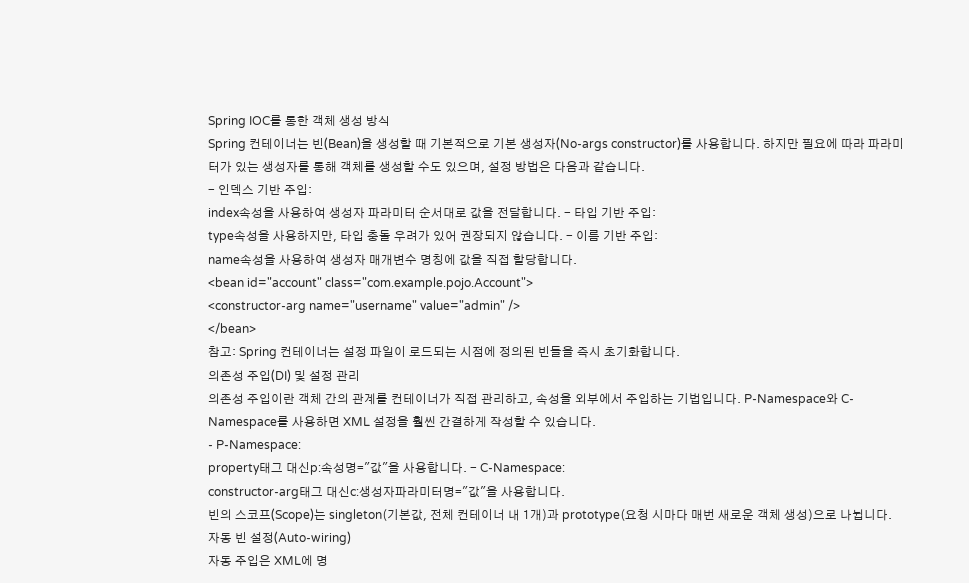Spring IOC를 통한 객체 생성 방식
Spring 컨테이너는 빈(Bean)을 생성할 때 기본적으로 기본 생성자(No-args constructor)를 사용합니다. 하지만 필요에 따라 파라미터가 있는 생성자를 통해 객체를 생성할 수도 있으며, 설정 방법은 다음과 같습니다.
- 인덱스 기반 주입:
index속성을 사용하여 생성자 파라미터 순서대로 값을 전달합니다. - 타입 기반 주입:
type속성을 사용하지만, 타입 충돌 우려가 있어 권장되지 않습니다. - 이름 기반 주입:
name속성을 사용하여 생성자 매개변수 명칭에 값을 직접 할당합니다.
<bean id="account" class="com.example.pojo.Account">
<constructor-arg name="username" value="admin" />
</bean>
참고: Spring 컨테이너는 설정 파일이 로드되는 시점에 정의된 빈들을 즉시 초기화합니다.
의존성 주입(DI) 및 설정 관리
의존성 주입이란 객체 간의 관계를 컨테이너가 직접 관리하고, 속성을 외부에서 주입하는 기법입니다. P-Namespace와 C-Namespace를 사용하면 XML 설정을 훨씬 간결하게 작성할 수 있습니다.
- P-Namespace:
property태그 대신p:속성명="값"을 사용합니다. - C-Namespace:
constructor-arg태그 대신c:생성자파라미터명="값"을 사용합니다.
빈의 스코프(Scope)는 singleton(기본값, 전체 컨테이너 내 1개)과 prototype(요청 시마다 매번 새로운 객체 생성)으로 나뉩니다.
자동 빈 설정(Auto-wiring)
자동 주입은 XML에 명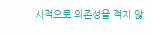시적으로 의존성을 적지 않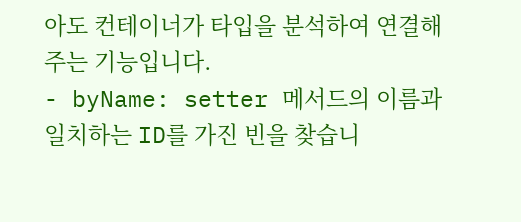아도 컨테이너가 타입을 분석하여 연결해주는 기능입니다.
- byName: setter 메서드의 이름과 일치하는 ID를 가진 빈을 찾습니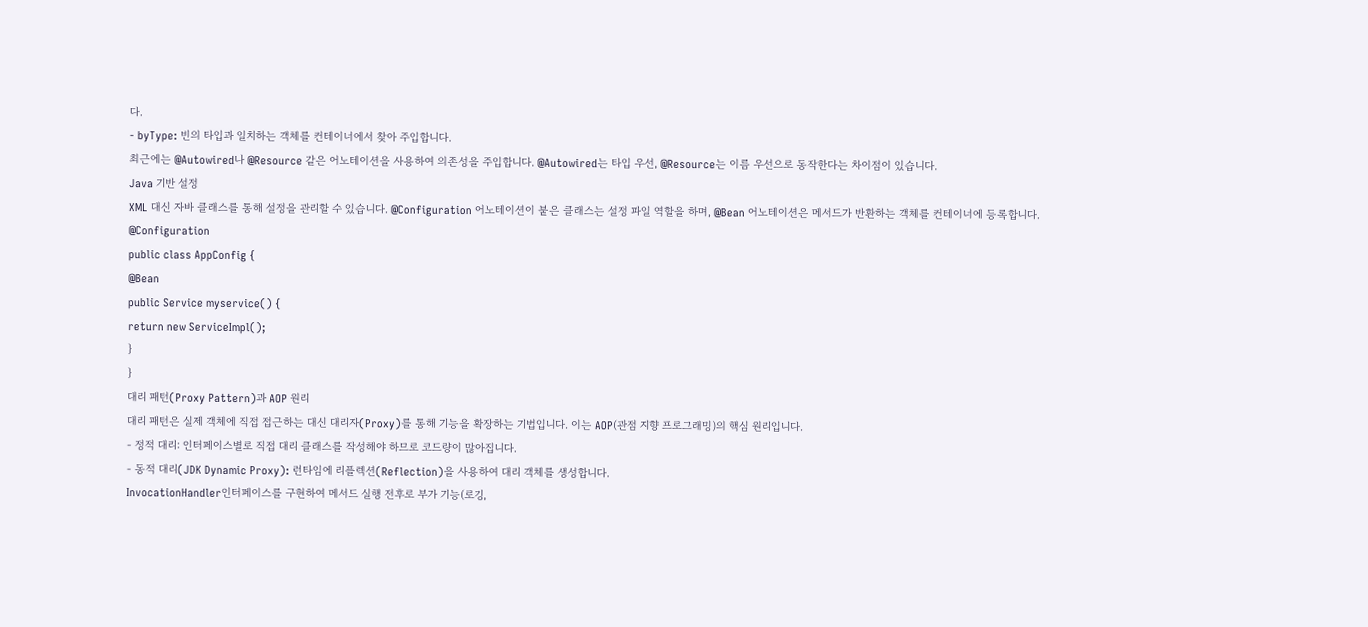다.
- byType: 빈의 타입과 일치하는 객체를 컨테이너에서 찾아 주입합니다.
최근에는 @Autowired나 @Resource 같은 어노테이션을 사용하여 의존성을 주입합니다. @Autowired는 타입 우선, @Resource는 이름 우선으로 동작한다는 차이점이 있습니다.
Java 기반 설정
XML 대신 자바 클래스를 통해 설정을 관리할 수 있습니다. @Configuration 어노테이션이 붙은 클래스는 설정 파일 역할을 하며, @Bean 어노테이션은 메서드가 반환하는 객체를 컨테이너에 등록합니다.
@Configuration
public class AppConfig {
@Bean
public Service myservice() {
return new ServiceImpl();
}
}
대리 패턴(Proxy Pattern)과 AOP 원리
대리 패턴은 실제 객체에 직접 접근하는 대신 대리자(Proxy)를 통해 기능을 확장하는 기법입니다. 이는 AOP(관점 지향 프로그래밍)의 핵심 원리입니다.
- 정적 대리: 인터페이스별로 직접 대리 클래스를 작성해야 하므로 코드량이 많아집니다.
- 동적 대리(JDK Dynamic Proxy): 런타임에 리플렉션(Reflection)을 사용하여 대리 객체를 생성합니다.
InvocationHandler인터페이스를 구현하여 메서드 실행 전후로 부가 기능(로깅,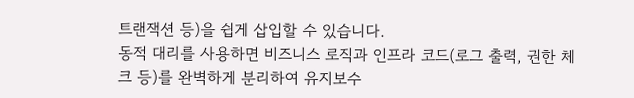트랜잭션 등)을 쉽게 삽입할 수 있습니다.
동적 대리를 사용하면 비즈니스 로직과 인프라 코드(로그 출력, 권한 체크 등)를 완벽하게 분리하여 유지보수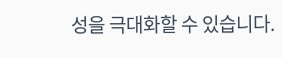성을 극대화할 수 있습니다.